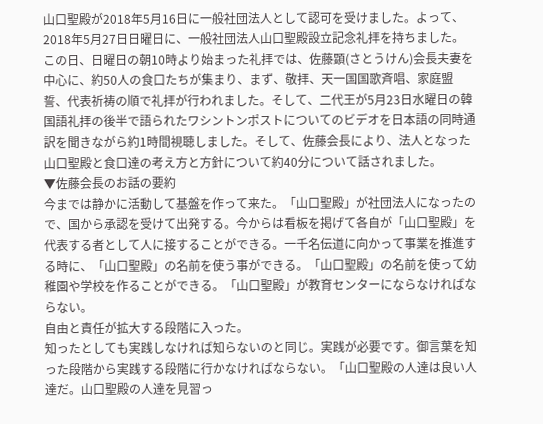山口聖殿が2018年5月16日に一般社団法人として認可を受けました。よって、2018年5月27日日曜日に、一般社団法人山口聖殿設立記念礼拝を持ちました。
この日、日曜日の朝10時より始まった礼拝では、佐藤顕(さとうけん)会長夫妻を中心に、約50人の食口たちが集まり、まず、敬拝、天一国国歌斉唱、家庭盟誓、代表祈祷の順で礼拝が行われました。そして、二代王が5月23日水曜日の韓国語礼拝の後半で語られたワシントンポストについてのビデオを日本語の同時通訳を聞きながら約1時間視聴しました。そして、佐藤会長により、法人となった山口聖殿と食口達の考え方と方針について約40分について話されました。
▼佐藤会長のお話の要約
今までは静かに活動して基盤を作って来た。「山口聖殿」が社団法人になったので、国から承認を受けて出発する。今からは看板を掲げて各自が「山口聖殿」を代表する者として人に接することができる。一千名伝道に向かって事業を推進する時に、「山口聖殿」の名前を使う事ができる。「山口聖殿」の名前を使って幼稚園や学校を作ることができる。「山口聖殿」が教育センターにならなければならない。
自由と責任が拡大する段階に入った。
知ったとしても実践しなければ知らないのと同じ。実践が必要です。御言葉を知った段階から実践する段階に行かなければならない。「山口聖殿の人達は良い人達だ。山口聖殿の人達を見習っ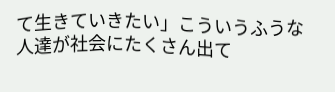て生きていきたい」こういうふうな人達が社会にたくさん出て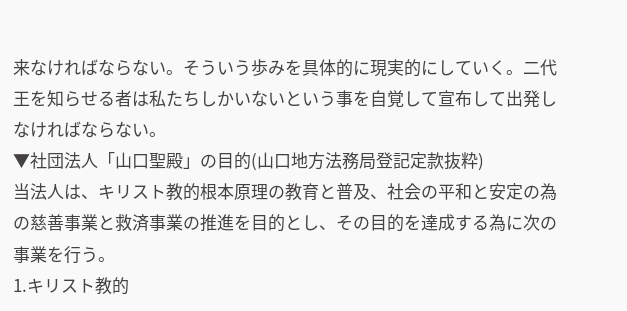来なければならない。そういう歩みを具体的に現実的にしていく。二代王を知らせる者は私たちしかいないという事を自覚して宣布して出発しなければならない。
▼社団法人「山口聖殿」の目的(山口地方法務局登記定款抜粋)
当法人は、キリスト教的根本原理の教育と普及、社会の平和と安定の為の慈善事業と救済事業の推進を目的とし、その目的を達成する為に次の事業を行う。
1.キリスト教的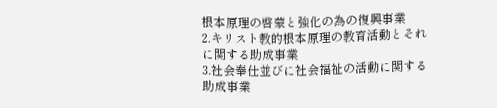根本原理の啓蒙と強化の為の復興事業
2.キリスト教的根本原理の教育活動とそれに関する助成事業
3.社会奉仕並びに社会福祉の活動に関する助成事業